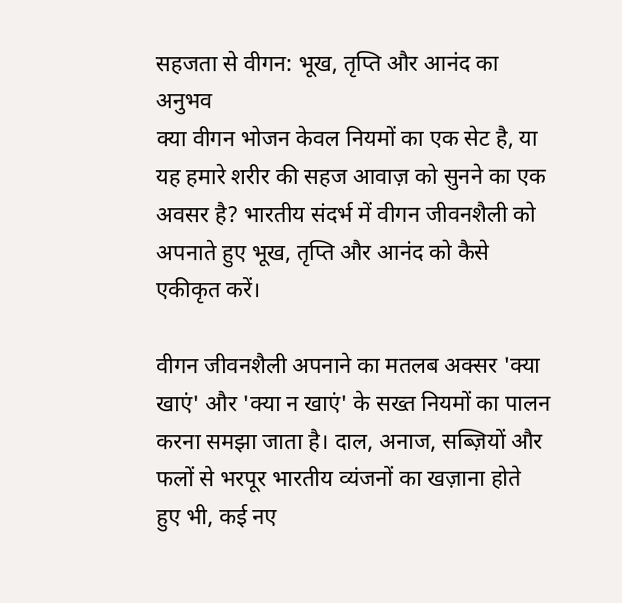सहजता से वीगन: भूख, तृप्ति और आनंद का अनुभव
क्या वीगन भोजन केवल नियमों का एक सेट है, या यह हमारे शरीर की सहज आवाज़ को सुनने का एक अवसर है? भारतीय संदर्भ में वीगन जीवनशैली को अपनाते हुए भूख, तृप्ति और आनंद को कैसे एकीकृत करें।

वीगन जीवनशैली अपनाने का मतलब अक्सर 'क्या खाएं' और 'क्या न खाएं' के सख्त नियमों का पालन करना समझा जाता है। दाल, अनाज, सब्ज़ियों और फलों से भरपूर भारतीय व्यंजनों का खज़ाना होते हुए भी, कई नए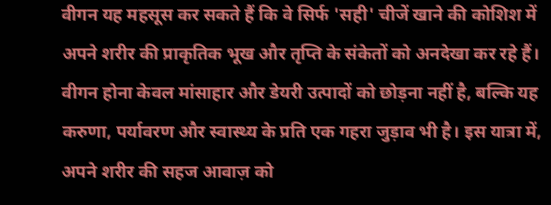वीगन यह महसूस कर सकते हैं कि वे सिर्फ 'सही' चीजें खाने की कोशिश में अपने शरीर की प्राकृतिक भूख और तृप्ति के संकेतों को अनदेखा कर रहे हैं। वीगन होना केवल मांसाहार और डेयरी उत्पादों को छोड़ना नहीं है, बल्कि यह करुणा, पर्यावरण और स्वास्थ्य के प्रति एक गहरा जुड़ाव भी है। इस यात्रा में, अपने शरीर की सहज आवाज़ को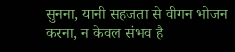सुनना, यानी सहजता से वीगन भोजन करना, न केवल संभव है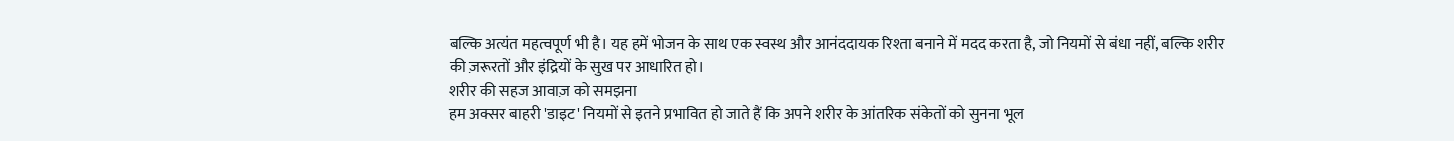बल्कि अत्यंत महत्वपूर्ण भी है। यह हमें भोजन के साथ एक स्वस्थ और आनंददायक रिश्ता बनाने में मदद करता है, जो नियमों से बंधा नहीं, बल्कि शरीर की ज़रूरतों और इंद्रियों के सुख पर आधारित हो।
शरीर की सहज आवाज़ को समझना
हम अक्सर बाहरी 'डाइट' नियमों से इतने प्रभावित हो जाते हैं कि अपने शरीर के आंतरिक संकेतों को सुनना भूल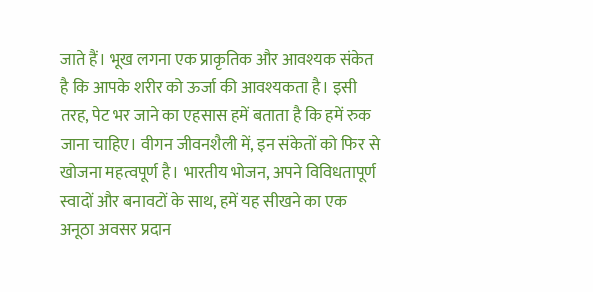जाते हैं। भूख लगना एक प्राकृतिक और आवश्यक संकेत है कि आपके शरीर को ऊर्जा की आवश्यकता है। इसी तरह, पेट भर जाने का एहसास हमें बताता है कि हमें रुक जाना चाहिए। वीगन जीवनशैली में, इन संकेतों को फिर से खोजना महत्वपूर्ण है। भारतीय भोजन, अपने विविधतापूर्ण स्वादों और बनावटों के साथ, हमें यह सीखने का एक अनूठा अवसर प्रदान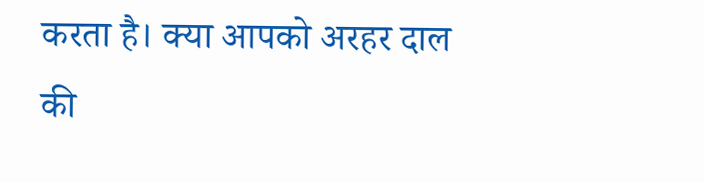करता है। क्या आपको अरहर दाल की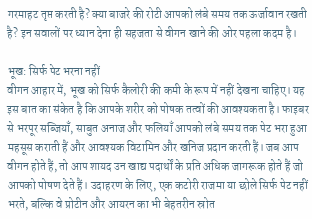गरमाहट तृप्त करती है? क्या बाजरे की रोटी आपको लंबे समय तक ऊर्जावान रखती है? इन सवालों पर ध्यान देना ही सहजता से वीगन खाने की ओर पहला कदम है।

भूख: सिर्फ पेट भरना नहीं
वीगन आहार में, भूख को सिर्फ कैलोरी की कमी के रूप में नहीं देखना चाहिए। यह इस बात का संकेत है कि आपके शरीर को पोषक तत्वों की आवश्यकता है। फाइबर से भरपूर सब्जियाँ, साबुत अनाज और फलियाँ आपको लंबे समय तक पेट भरा हुआ महसूस कराती हैं और आवश्यक विटामिन और खनिज प्रदान करती हैं। जब आप वीगन होते हैं, तो आप शायद उन खाद्य पदार्थों के प्रति अधिक जागरूक होते हैं जो आपको पोषण देते हैं। उदाहरण के लिए, एक कटोरी राजमा या छोले सिर्फ पेट नहीं भरते, बल्कि वे प्रोटीन और आयरन का भी बेहतरीन स्रोत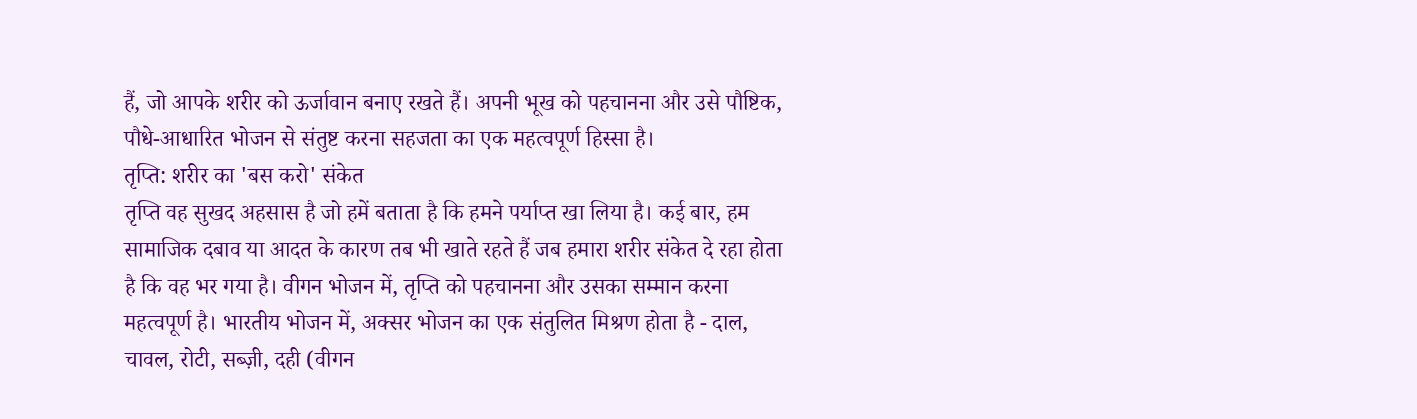हैं, जो आपके शरीर को ऊर्जावान बनाए रखते हैं। अपनी भूख को पहचानना और उसे पौष्टिक, पौधे-आधारित भोजन से संतुष्ट करना सहजता का एक महत्वपूर्ण हिस्सा है।
तृप्ति: शरीर का 'बस करो' संकेत
तृप्ति वह सुखद अहसास है जो हमें बताता है कि हमने पर्याप्त खा लिया है। कई बार, हम सामाजिक दबाव या आदत के कारण तब भी खाते रहते हैं जब हमारा शरीर संकेत दे रहा होता है कि वह भर गया है। वीगन भोजन में, तृप्ति को पहचानना और उसका सम्मान करना महत्वपूर्ण है। भारतीय भोजन में, अक्सर भोजन का एक संतुलित मिश्रण होता है - दाल, चावल, रोटी, सब्ज़ी, दही (वीगन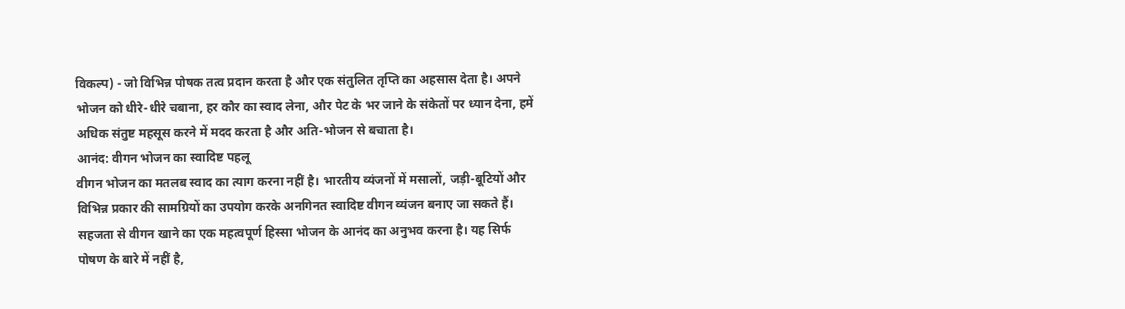विकल्प) - जो विभिन्न पोषक तत्व प्रदान करता है और एक संतुलित तृप्ति का अहसास देता है। अपने भोजन को धीरे-धीरे चबाना, हर कौर का स्वाद लेना, और पेट के भर जाने के संकेतों पर ध्यान देना, हमें अधिक संतुष्ट महसूस करने में मदद करता है और अति-भोजन से बचाता है।
आनंद: वीगन भोजन का स्वादिष्ट पहलू
वीगन भोजन का मतलब स्वाद का त्याग करना नहीं है। भारतीय व्यंजनों में मसालों, जड़ी-बूटियों और विभिन्न प्रकार की सामग्रियों का उपयोग करके अनगिनत स्वादिष्ट वीगन व्यंजन बनाए जा सकते हैं। सहजता से वीगन खाने का एक महत्वपूर्ण हिस्सा भोजन के आनंद का अनुभव करना है। यह सिर्फ पोषण के बारे में नहीं है,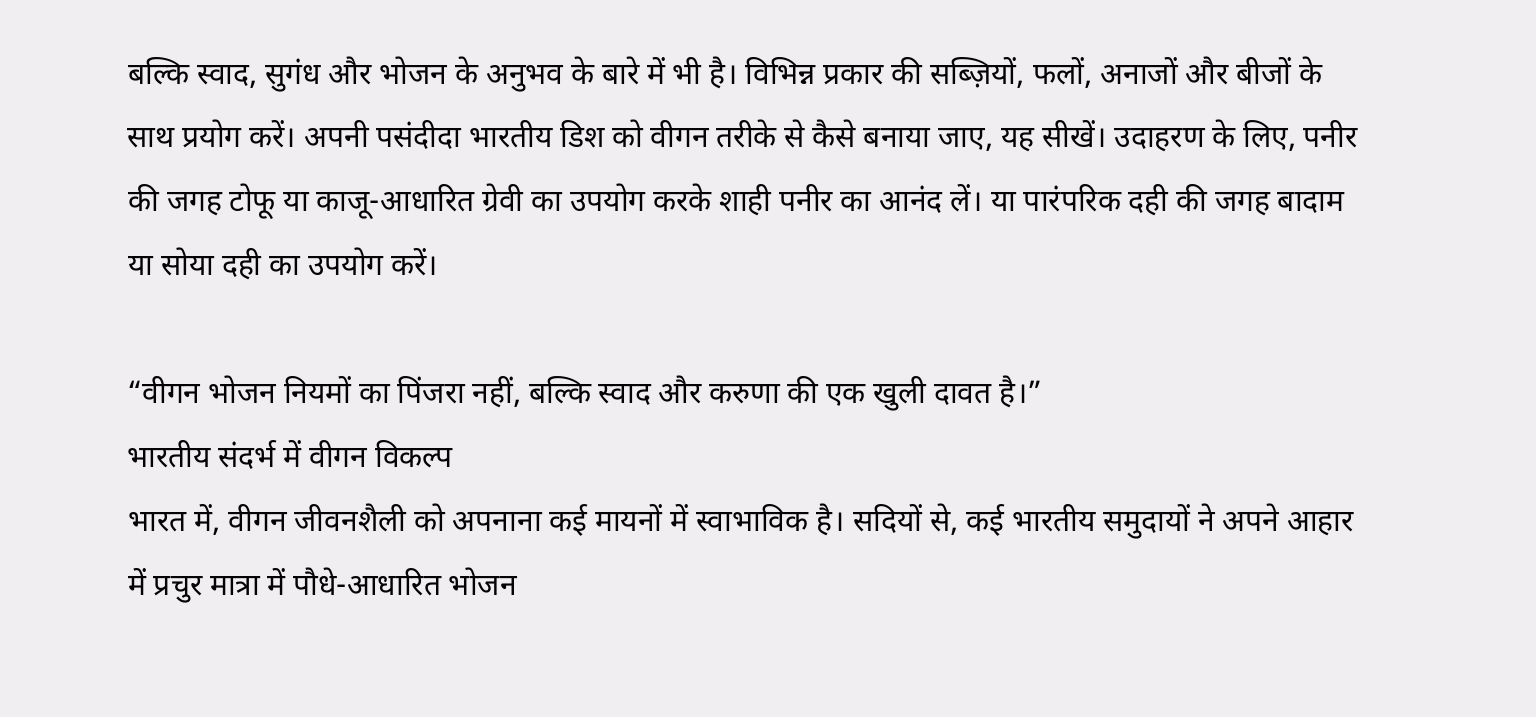बल्कि स्वाद, सुगंध और भोजन के अनुभव के बारे में भी है। विभिन्न प्रकार की सब्ज़ियों, फलों, अनाजों और बीजों के साथ प्रयोग करें। अपनी पसंदीदा भारतीय डिश को वीगन तरीके से कैसे बनाया जाए, यह सीखें। उदाहरण के लिए, पनीर की जगह टोफू या काजू-आधारित ग्रेवी का उपयोग करके शाही पनीर का आनंद लें। या पारंपरिक दही की जगह बादाम या सोया दही का उपयोग करें।

“वीगन भोजन नियमों का पिंजरा नहीं, बल्कि स्वाद और करुणा की एक खुली दावत है।”
भारतीय संदर्भ में वीगन विकल्प
भारत में, वीगन जीवनशैली को अपनाना कई मायनों में स्वाभाविक है। सदियों से, कई भारतीय समुदायों ने अपने आहार में प्रचुर मात्रा में पौधे-आधारित भोजन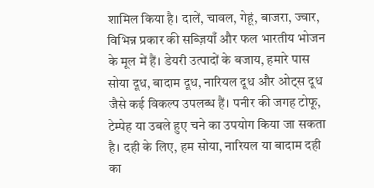शामिल किया है। दालें, चावल, गेहूं, बाजरा, ज्वार, विभिन्न प्रकार की सब्ज़ियाँ और फल भारतीय भोजन के मूल में हैं। डेयरी उत्पादों के बजाय, हमारे पास सोया दूध, बादाम दूध, नारियल दूध और ओट्स दूध जैसे कई विकल्प उपलब्ध हैं। पनीर की जगह टोफू, टेम्पेह या उबले हुए चने का उपयोग किया जा सकता है। दही के लिए, हम सोया, नारियल या बादाम दही का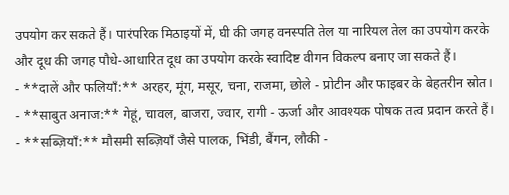उपयोग कर सकते हैं। पारंपरिक मिठाइयों में, घी की जगह वनस्पति तेल या नारियल तेल का उपयोग करके और दूध की जगह पौधे-आधारित दूध का उपयोग करके स्वादिष्ट वीगन विकल्प बनाए जा सकते हैं।
- **दालें और फलियाँ:** अरहर, मूंग, मसूर, चना, राजमा, छोले - प्रोटीन और फाइबर के बेहतरीन स्रोत।
- **साबुत अनाज:** गेहूं, चावल, बाजरा, ज्वार, रागी - ऊर्जा और आवश्यक पोषक तत्व प्रदान करते हैं।
- **सब्ज़ियाँ:** मौसमी सब्ज़ियाँ जैसे पालक, भिंडी, बैंगन, लौकी -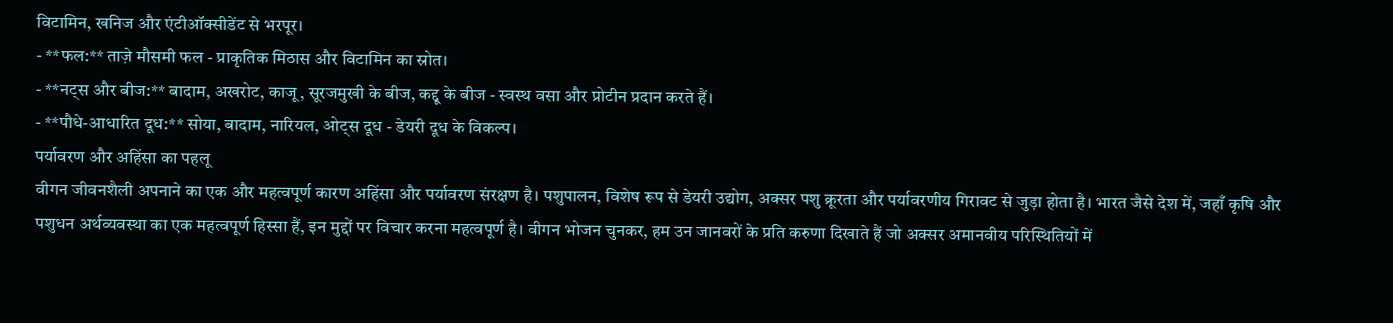विटामिन, खनिज और एंटीऑक्सीडेंट से भरपूर।
- **फल:** ताज़े मौसमी फल - प्राकृतिक मिठास और विटामिन का स्रोत।
- **नट्स और बीज:** बादाम, अखरोट, काजू, सूरजमुखी के बीज, कद्दू के बीज - स्वस्थ वसा और प्रोटीन प्रदान करते हैं।
- **पौधे-आधारित दूध:** सोया, बादाम, नारियल, ओट्स दूध - डेयरी दूध के विकल्प।
पर्यावरण और अहिंसा का पहलू
वीगन जीवनशैली अपनाने का एक और महत्वपूर्ण कारण अहिंसा और पर्यावरण संरक्षण है। पशुपालन, विशेष रूप से डेयरी उद्योग, अक्सर पशु क्रूरता और पर्यावरणीय गिरावट से जुड़ा होता है। भारत जैसे देश में, जहाँ कृषि और पशुधन अर्थव्यवस्था का एक महत्वपूर्ण हिस्सा हैं, इन मुद्दों पर विचार करना महत्वपूर्ण है। वीगन भोजन चुनकर, हम उन जानवरों के प्रति करुणा दिखाते हैं जो अक्सर अमानवीय परिस्थितियों में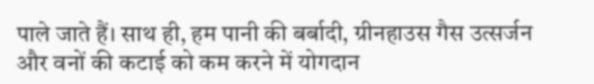पाले जाते हैं। साथ ही, हम पानी की बर्बादी, ग्रीनहाउस गैस उत्सर्जन और वनों की कटाई को कम करने में योगदान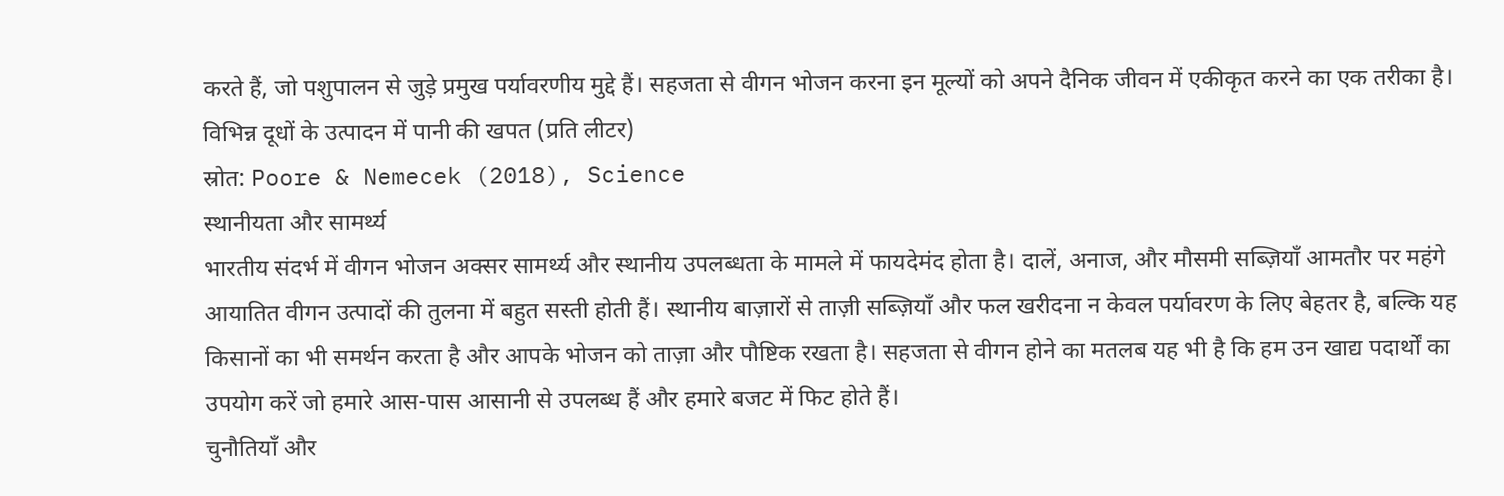करते हैं, जो पशुपालन से जुड़े प्रमुख पर्यावरणीय मुद्दे हैं। सहजता से वीगन भोजन करना इन मूल्यों को अपने दैनिक जीवन में एकीकृत करने का एक तरीका है।
विभिन्न दूधों के उत्पादन में पानी की खपत (प्रति लीटर)
स्रोत: Poore & Nemecek (2018), Science
स्थानीयता और सामर्थ्य
भारतीय संदर्भ में वीगन भोजन अक्सर सामर्थ्य और स्थानीय उपलब्धता के मामले में फायदेमंद होता है। दालें, अनाज, और मौसमी सब्ज़ियाँ आमतौर पर महंगे आयातित वीगन उत्पादों की तुलना में बहुत सस्ती होती हैं। स्थानीय बाज़ारों से ताज़ी सब्ज़ियाँ और फल खरीदना न केवल पर्यावरण के लिए बेहतर है, बल्कि यह किसानों का भी समर्थन करता है और आपके भोजन को ताज़ा और पौष्टिक रखता है। सहजता से वीगन होने का मतलब यह भी है कि हम उन खाद्य पदार्थों का उपयोग करें जो हमारे आस-पास आसानी से उपलब्ध हैं और हमारे बजट में फिट होते हैं।
चुनौतियाँ और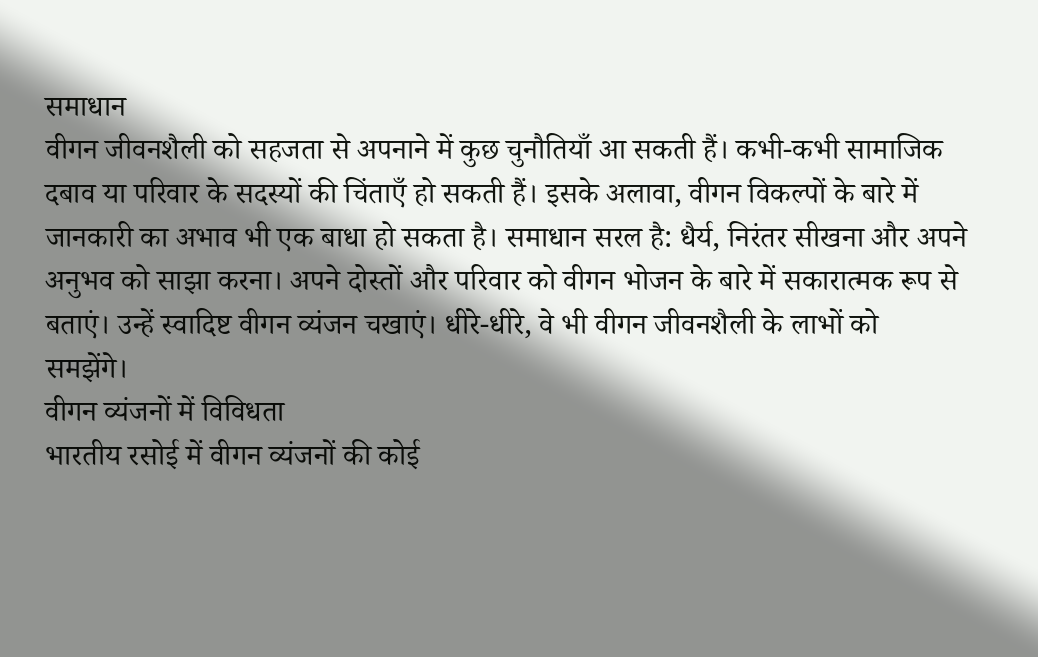समाधान
वीगन जीवनशैली को सहजता से अपनाने में कुछ चुनौतियाँ आ सकती हैं। कभी-कभी सामाजिक दबाव या परिवार के सदस्यों की चिंताएँ हो सकती हैं। इसके अलावा, वीगन विकल्पों के बारे में जानकारी का अभाव भी एक बाधा हो सकता है। समाधान सरल है: धैर्य, निरंतर सीखना और अपने अनुभव को साझा करना। अपने दोस्तों और परिवार को वीगन भोजन के बारे में सकारात्मक रूप से बताएं। उन्हें स्वादिष्ट वीगन व्यंजन चखाएं। धीरे-धीरे, वे भी वीगन जीवनशैली के लाभों को समझेंगे।
वीगन व्यंजनों में विविधता
भारतीय रसोई में वीगन व्यंजनों की कोई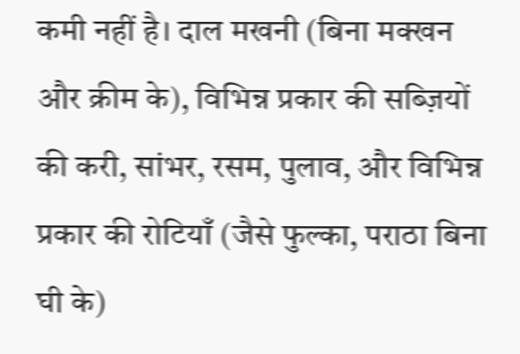कमी नहीं है। दाल मखनी (बिना मक्खन और क्रीम के), विभिन्न प्रकार की सब्ज़ियों की करी, सांभर, रसम, पुलाव, और विभिन्न प्रकार की रोटियाँ (जैसे फुल्का, पराठा बिना घी के)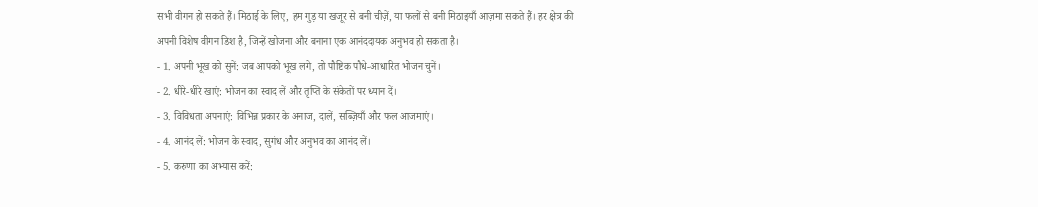सभी वीगन हो सकते हैं। मिठाई के लिए, हम गुड़ या खजूर से बनी चीज़ें, या फलों से बनी मिठाइयाँ आज़मा सकते हैं। हर क्षेत्र की अपनी विशेष वीगन डिश है, जिन्हें खोजना और बनाना एक आनंददायक अनुभव हो सकता है।
- 1. अपनी भूख को सुनें: जब आपको भूख लगे, तो पौष्टिक पौधे-आधारित भोजन चुनें।
- 2. धीरे-धीरे खाएं: भोजन का स्वाद लें और तृप्ति के संकेतों पर ध्यान दें।
- 3. विविधता अपनाएं: विभिन्न प्रकार के अनाज, दालें, सब्ज़ियाँ और फल आजमाएं।
- 4. आनंद लें: भोजन के स्वाद, सुगंध और अनुभव का आनंद लें।
- 5. करुणा का अभ्यास करें: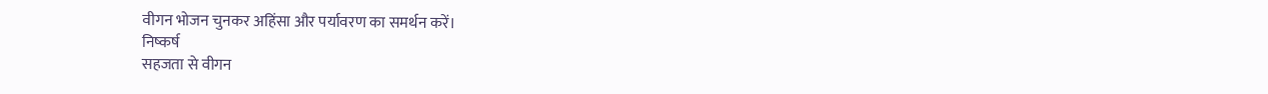वीगन भोजन चुनकर अहिंसा और पर्यावरण का समर्थन करें।
निष्कर्ष
सहजता से वीगन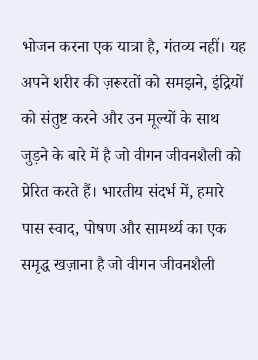भोजन करना एक यात्रा है, गंतव्य नहीं। यह अपने शरीर की ज़रूरतों को समझने, इंद्रियों को संतुष्ट करने और उन मूल्यों के साथ जुड़ने के बारे में है जो वीगन जीवनशैली को प्रेरित करते हैं। भारतीय संदर्भ में, हमारे पास स्वाद, पोषण और सामर्थ्य का एक समृद्ध खज़ाना है जो वीगन जीवनशैली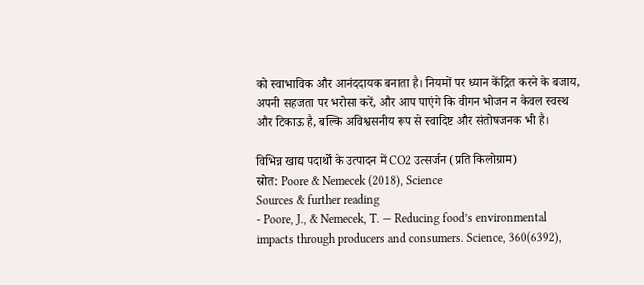को स्वाभाविक और आनंददायक बनाता है। नियमों पर ध्यान केंद्रित करने के बजाय, अपनी सहजता पर भरोसा करें, और आप पाएंगे कि वीगन भोजन न केवल स्वस्थ और टिकाऊ है, बल्कि अविश्वसनीय रूप से स्वादिष्ट और संतोषजनक भी है।

विभिन्न खाद्य पदार्थों के उत्पादन में CO2 उत्सर्जन (प्रति किलोग्राम)
स्रोत: Poore & Nemecek (2018), Science
Sources & further reading
- Poore, J., & Nemecek, T. — Reducing food’s environmental impacts through producers and consumers. Science, 360(6392),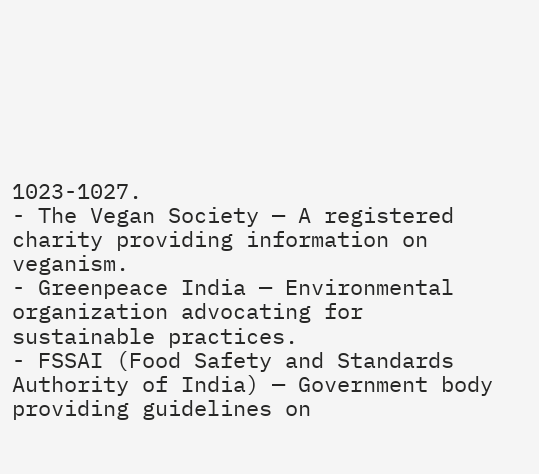1023-1027.
- The Vegan Society — A registered charity providing information on veganism.
- Greenpeace India — Environmental organization advocating for sustainable practices.
- FSSAI (Food Safety and Standards Authority of India) — Government body providing guidelines on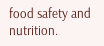food safety and nutrition.